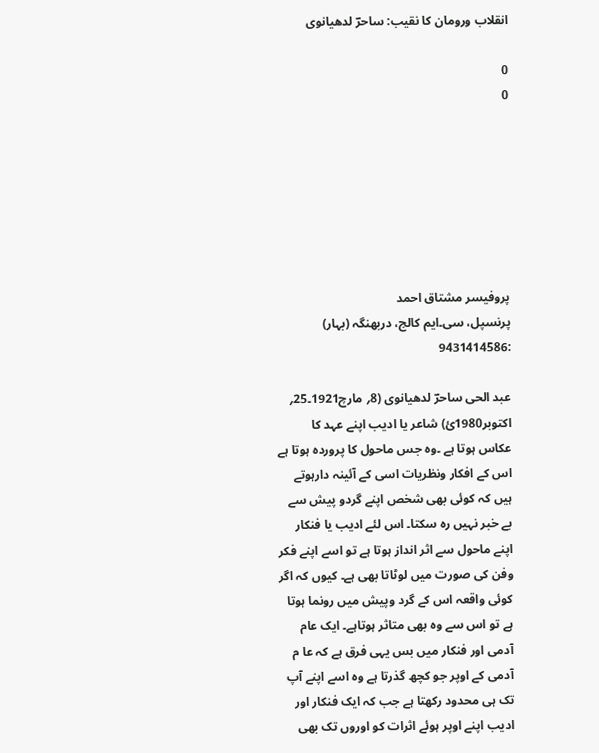انقلاب ورومان کا نقیب: ساحرؔ لدھیانوی

0
0







پروفیسر مشتاق احمد
پرنسپل، سی۔ایم کالج، دربھنگہ (بہار)
:9431414586

عبد الحی ساحرؔ لدھیانوی (8؍ مارچ1921۔25؍ اکتوبر1980ئ) شاعر یا ادیب اپنے عہد کا عکاس ہوتا ہے ۔وہ جس ماحول کا پروردہ ہوتا ہے اس کے افکار ونظریات اسی کے آئینہ دارہوتے ہیں کہ کوئی بھی شخص اپنے گردو پیش سے بے خبر نہیں رہ سکتا۔ اس لئے ادیب یا فنکار اپنے ماحول سے اثر انداز ہوتا ہے تو اسے اپنے فکر وفن کی صورت میں لوٹاتا بھی ہے۔ کیوں کہ اگر کوئی واقعہ اس کے گرد وپیش میں رونما ہوتا ہے تو اس سے وہ بھی متاثر ہوتاہے۔ ایک عام آدمی اور فنکار میں بس یہی فرق ہے کہ عا م آدمی کے اوپر جو کچھ گذرتا ہے وہ اسے اپنے آپ تک ہی محدود رکھتا ہے جب کہ ایک فنکار اور ادیب اپنے اوپر ہوئے اثرات کو اوروں تک بھی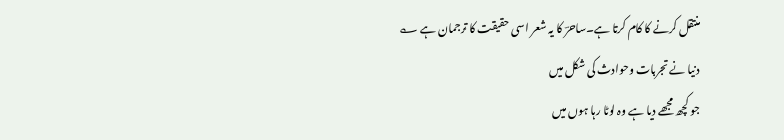منتقل کرنے کا کام کرتا ہے۔ساحرؔ کا یہ شعر اسی حقیقت کا ترجمان ہے ؎
دنیا نے تجربات وحوادث کی شکل میں
جو کچھ مجھے دیا ہے وہ لوٹا رہا ہوں میں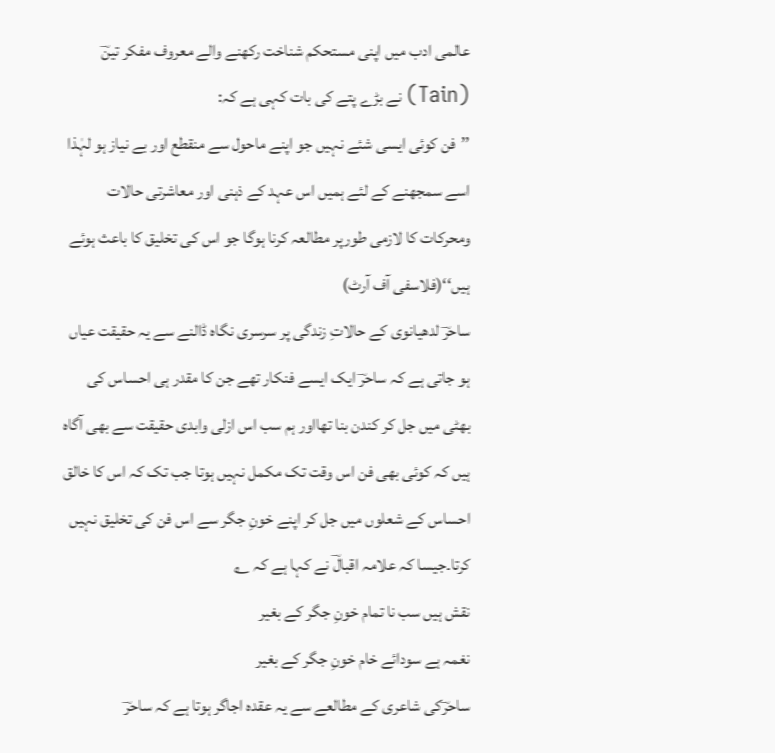عالمی ادب میں اپنی مستحکم شناخت رکھنے والے معروف مفکر تینؔ (Tain) نے بڑے پتے کی بات کہی ہے کہ:
’’فن کوئی ایسی شئے نہیں جو اپنے ماحول سے منقطع اور بے نیاز ہو لہٰذا اسے سمجھنے کے لئے ہمیں اس عہد کے ذہنی اور معاشرتی حالات ومحرکات کا لازمی طورپر مطالعہ کرنا ہوگا جو اس کی تخلیق کا باعث ہوئے ہیں‘‘(فلاسفی آف آرٹ)
ساحرؔ لدھیانوی کے حالاتِ زندگی پر سرسری نگاہ ڈالنے سے یہ حقیقت عیاں ہو جاتی ہے کہ ساحرؔ ایک ایسے فنکار تھے جن کا مقدر ہی احساس کی بھٹی میں جل کر کندن بنا تھااور ہم سب اس ازلی وابدی حقیقت سے بھی آگاہ ہیں کہ کوئی بھی فن اس وقت تک مکمل نہیں ہوتا جب تک کہ اس کا خالق احساس کے شعلوں میں جل کر اپنے خونِ جگر سے اس فن کی تخلیق نہیں کرتا۔جیسا کہ علامہ اقبالؔ نے کہا ہے کہ ؎
نقش ہیں سب نا تمام خونِ جگر کے بغیر
نغمہ ہے سودائے خام خونِ جگر کے بغیر
ساحرؔکی شاعری کے مطالعے سے یہ عقدہ اجاگر ہوتا ہے کہ ساحرؔ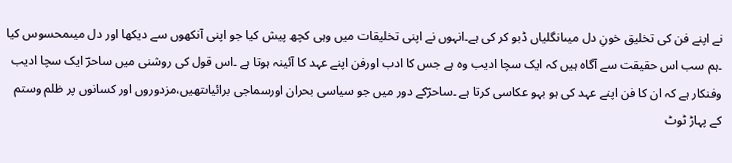نے اپنے فن کی تخلیق خونِ دل میںانگلیاں ڈبو کر کی ہے۔انہوں نے اپنی تخلیقات میں وہی کچھ پیش کیا جو اپنی آنکھوں سے دیکھا اور دل میںمحسوس کیا ۔ہم سب اس حقیقت سے آگاہ ہیں کہ ایک سچا ادیب وہ ہے جس کا ادب اورفن اپنے عہد کا آئینہ ہوتا ہے ۔اس قول کی روشنی میں ساحرؔ ایک سچا ادیب وفنکار ہے کہ ان کا فن اپنے عہد کی ہو بہو عکاسی کرتا ہے ۔ساحرؔکے دور میں جو سیاسی بحران اورسماجی برائیاںتھیں،مزدوروں اور کسانوں پر ظلم وستم کے پہاڑ ٹوٹ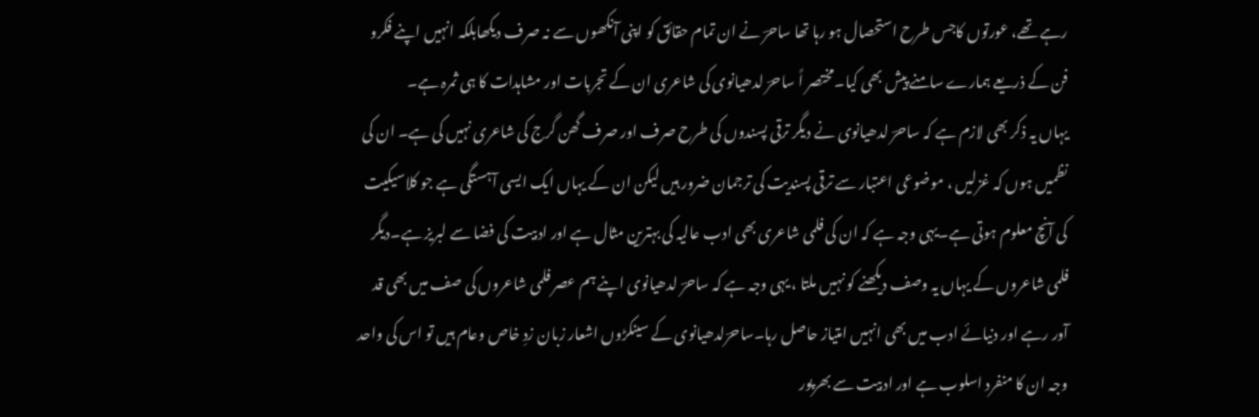رہے تھے، عورتوں کاجس طرح استحصال ہو رہا تھا ساحرؔ نے ان تمام حقائق کو اپنی آنکھوں سے نہ صرف دیکھابلکہ انہیں اپنے فکرو فن کے ذریعے ہمارے سامنے پیش بھی کیا۔مختصر اً ساحرؔ لدھیانوی کی شاعری ان کے تجربات اور مشاہدات کا ہی ثمرہ ہے۔
یہاں یہ ذکر بھی لازم ہے کہ ساحرؔ لدھیانوی نے دیگر ترقی پسندوں کی طرح صرف اور صرف گھن گرج کی شاعری نہیں کی ہے۔ ان کی نظمیں ہوں کہ غزلیں ، موضوعی اعتبار سے ترقی پسندیت کی ترجمان ضرور ہیں لیکن ان کے یہاں ایک ایسی آہستگی ہے جو کلاسیکیت کی آنچ معلوم ہوتی ہے۔یہی وجہ ہے کہ ان کی فلمی شاعری بھی ادب عالیہ کی بہترین مثال ہے اور ادبیت کی فضا سے لبریز ہے۔دیگر فلمی شاعروں کے یہاں یہ وصف دیکھنے کو نہیں ملتا ، یہی وجہ ہے کہ ساحرؔ لدھیانوی اپنے ہم عصر فلمی شاعروں کی صف میں بھی قد آور رہے اور دنیائے ادب میں بھی انہیں امتیاز حاصل رہا۔ساحرؔلدھیانوی کے سینکڑوں اشعار زبان زدِ خاص وعام ہیں تو اس کی واحد وجہ ان کا منفرد اسلوب ہے اور ادبیت سے بھرپور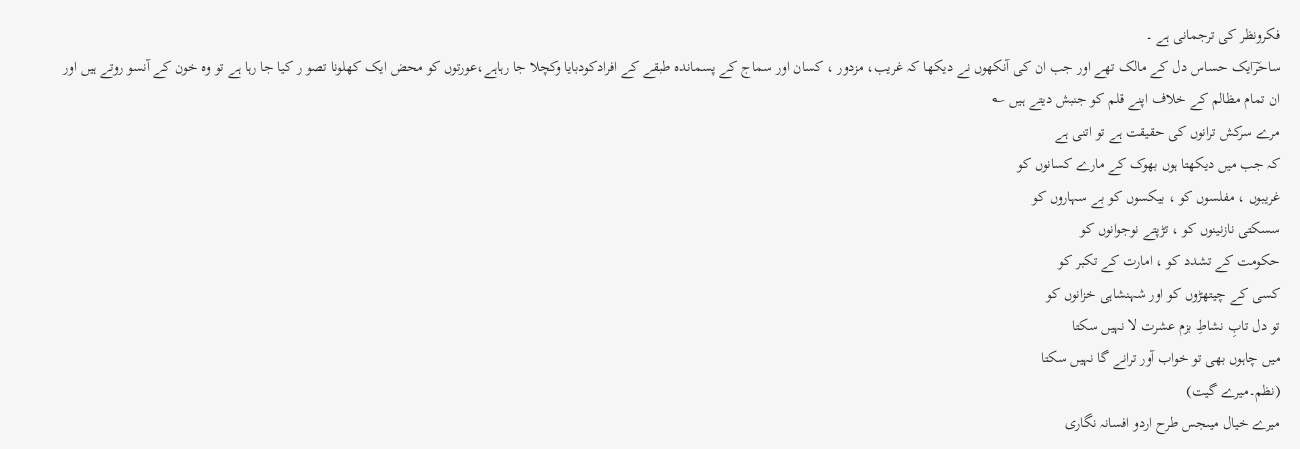فکرونظر کی ترجمانی ہے ۔
ساحرؔایک حساس دل کے مالک تھے اور جب ان کی آنکھوں نے دیکھا کہ غریب، مزدور ، کسان اور سماج کے پسماندہ طبقے کے افرادکودبایا وکچلا جا رہاہے،عورتوں کو محض ایک کھلونا تصو ر کیا جا رہا ہے تو وہ خون کے آنسو روتے ہیں اور ان تمام مظالم کے خلاف اپنے قلم کو جنبش دیتے ہیں ؎
مرے سرکش ترانوں کی حقیقت ہے تو اتنی ہے
کہ جب میں دیکھتا ہوں بھوک کے مارے کسانوں کو
غریبوں ، مفلسوں کو ، بیکسوں کو بے سہاروں کو
سسکتی نازنینوں کو ، تڑپتے نوجوانوں کو
حکومت کے تشدد کو ، امارت کے تکبر کو
کسی کے چیتھڑوں کو اور شہنشاہی خزانوں کو
تو دل تابِ نشاطِ بزم عشرت لا نہیں سکتا
میں چاہوں بھی تو خواب آور ترانے گا نہیں سکتا
(نظم۔میرے گیت)
میرے خیال میںجس طرح اردو افسانہ نگاری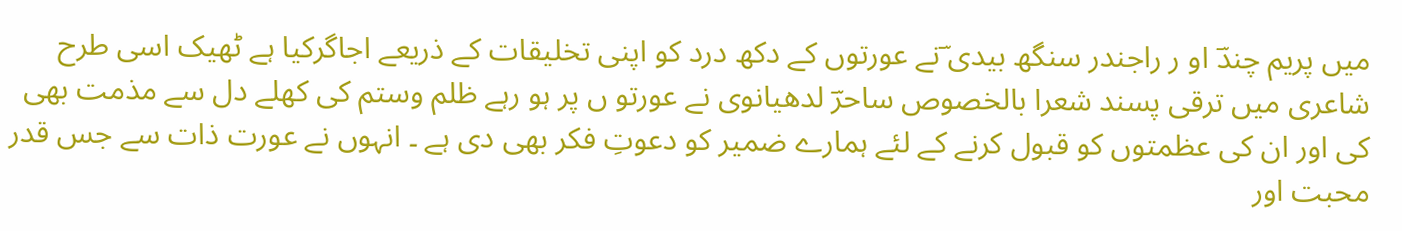میں پریم چندؔ او ر راجندر سنگھ بیدی ؔنے عورتوں کے دکھ درد کو اپنی تخلیقات کے ذریعے اجاگرکیا ہے ٹھیک اسی طرح شاعری میں ترقی پسند شعرا بالخصوص ساحرؔ لدھیانوی نے عورتو ں پر ہو رہے ظلم وستم کی کھلے دل سے مذمت بھی کی اور ان کی عظمتوں کو قبول کرنے کے لئے ہمارے ضمیر کو دعوتِ فکر بھی دی ہے ۔ انہوں نے عورت ذات سے جس قدر محبت اور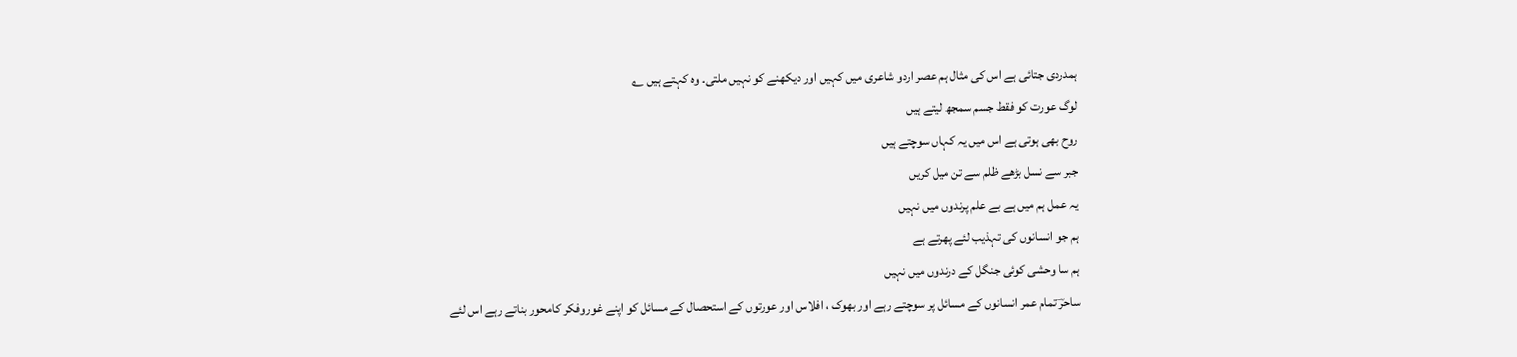ہمدردی جتائی ہے اس کی مثال ہم عصر اردو شاعری میں کہیں اور دیکھنے کو نہیں ملتی۔ وہ کہتے ہیں ؎
لوگ عورت کو فقط جسم سمجھ لیتے ہیں
روح بھی ہوتی ہے اس میں یہ کہاں سوچتے ہیں
جبر سے نسل بڑھے ظلم سے تن میل کریں
یہ عمل ہم میں ہے بے علم پرندوں میں نہیں
ہم جو انسانوں کی تہذیب لئے پھرتے ہے
ہم سا وحشی کوئی جنگل کے درندوں میں نہیں
ساحرؔ تمام عمر انسانوں کے مسائل پر سوچتے رہے اور بھوک ، افلاس اور عورتوں کے استحصال کے مسائل کو اپنے غوروفکر کامحور بناتے رہے اس لئے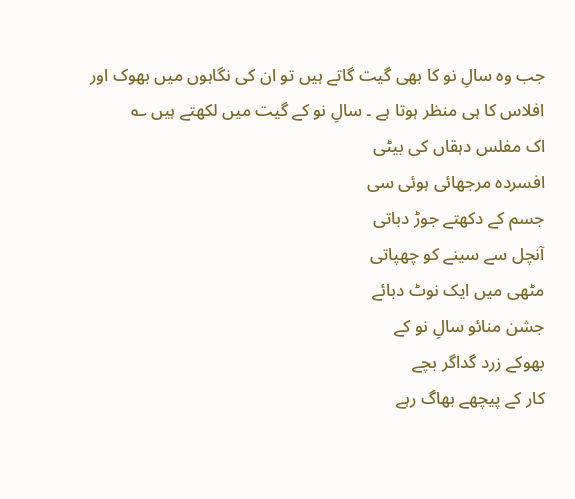جب وہ سالِ نو کا بھی گیت گاتے ہیں تو ان کی نگاہوں میں بھوک اور افلاس کا ہی منظر ہوتا ہے ۔ سالِ نو کے گیت میں لکھتے ہیں ؎
اک مفلس دہقاں کی بیٹی
افسردہ مرجھائی ہوئی سی
جسم کے دکھتے جوڑ دباتی
آنچل سے سینے کو چھپاتی
مٹھی میں ایک نوٹ دبائے
جشن منائو سالِ نو کے
بھوکے زرد گداگر بچے
کار کے پیچھے بھاگ رہے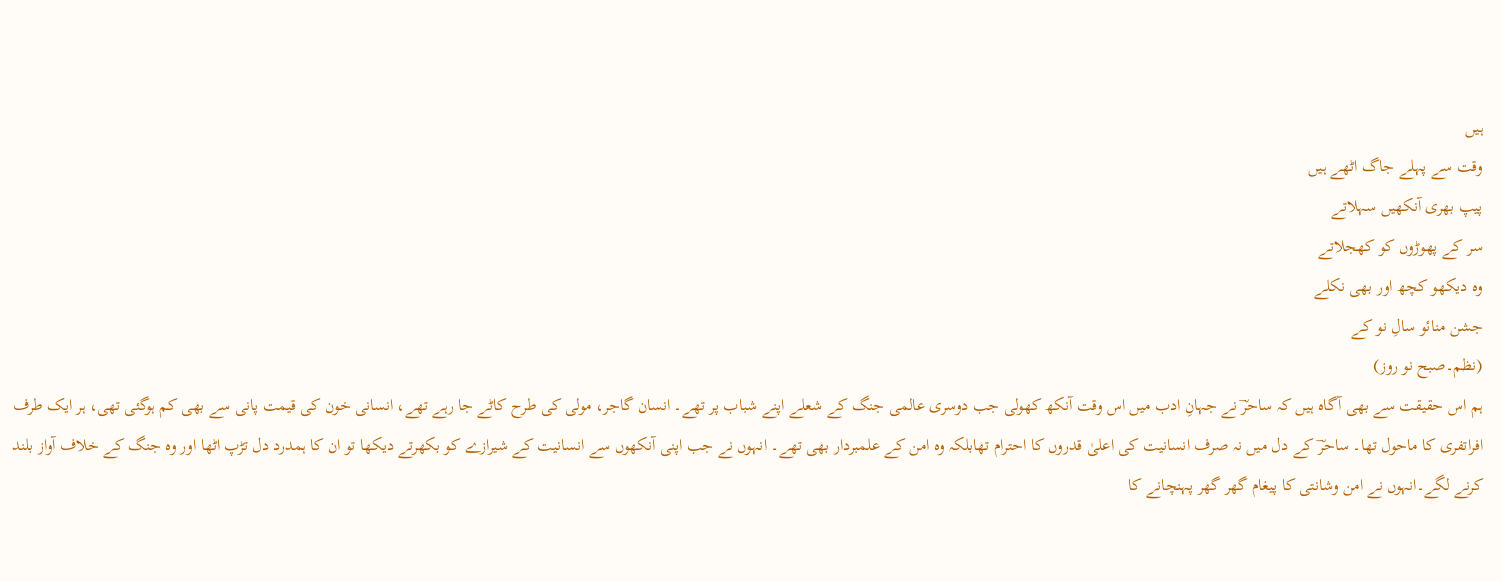ہیں
وقت سے پہلے جاگ اٹھے ہیں
پیپ بھری آنکھیں سہلاتے
سر کے پھوڑوں کو کھجلاتے
وہ دیکھو کچھ اور بھی نکلے
جشن منائو سالِ نو کے
(نظم۔صبح نو روز)
ہم اس حقیقت سے بھی آگاہ ہیں کہ ساحرؔ نے جہانِ ادب میں اس وقت آنکھ کھولی جب دوسری عالمی جنگ کے شعلے اپنے شباب پر تھے۔ انسان گاجر، مولی کی طرح کاٹے جا رہے تھے، انسانی خون کی قیمت پانی سے بھی کم ہوگئی تھی، ہر ایک طرف افراتفری کا ماحول تھا۔ ساحرؔ کے دل میں نہ صرف انسانیت کی اعلیٰ قدروں کا احترام تھابلکہ وہ امن کے علمبردار بھی تھے۔ انہوں نے جب اپنی آنکھوں سے انسانیت کے شیرازے کو بکھرتے دیکھا تو ان کا ہمدرد دل تڑپ اٹھا اور وہ جنگ کے خلاف آواز بلند کرنے لگے۔انہوں نے امن وشانتی کا پیغام گھر گھر پہنچانے کا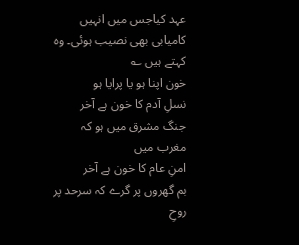عہد کیاجس میں انہیں کامیابی بھی نصیب ہوئی۔ وہ کہتے ہیں ؎
خون اپنا ہو یا پرایا ہو
نسلِ آدم کا خون ہے آخر
جنگ مشرق میں ہو کہ مغرب میں
امنِ عام کا خون ہے آخر
بم گھروں پر گرے کہ سرحد پر
روحِ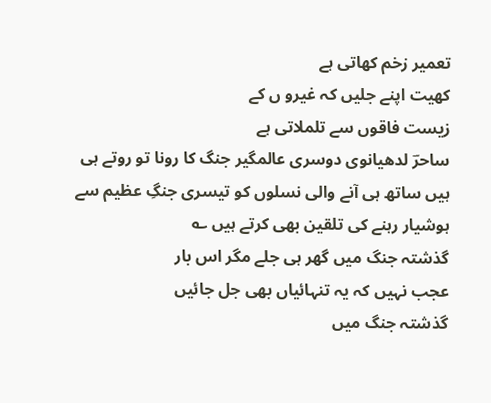تعمیر زخم کھاتی ہے
کھیت اپنے جلیں کہ غیرو ں کے
زیست فاقوں سے تلملاتی ہے
ساحرؔ لدھیانوی دوسری عالمگیر جنگ کا رونا تو روتے ہی ہیں ساتھ ہی آنے والی نسلوں کو تیسری جنگِ عظیم سے ہوشیار رہنے کی تلقین بھی کرتے ہیں ؎
گذشتہ جنگ میں گھر ہی جلے مگر اس بار
عجب نہیں کہ یہ تنہائیاں بھی جل جائیں
گذشتہ جنگ میں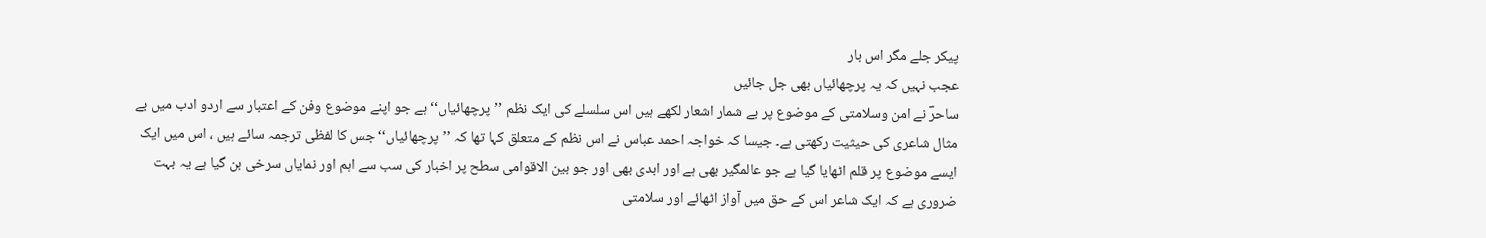پیکر جلے مگر اس بار
عجب نہیں کہ یہ پرچھائیاں بھی جل جائیں
ساحرؔ نے امن وسلامتی کے موضوع پر بے شمار اشعار لکھے ہیں اس سلسلے کی ایک نظم ’’پرچھائیاں‘‘ ہے جو اپنے موضوع وفن کے اعتبار سے اردو ادب میں بے مثال شاعری کی حیثیت رکھتی ہے۔ جیسا کہ خواجہ احمد عباس نے اس نظم کے متعلق کہا تھا کہ ’’پرچھائیاں‘‘ جس کا لفظی ترجمہ سائے ہیں ، اس میں ایک ایسے موضوع پر قلم اٹھایا گیا ہے جو عالمگیر بھی ہے اور ابدی بھی اور جو بین الاقوامی سطح پر اخبار کی سب سے اہم اور نمایاں سرخی بن گیا ہے یہ بہت ضروری ہے کہ ایک شاعر اس کے حق میں آواز اٹھائے اور سلامتی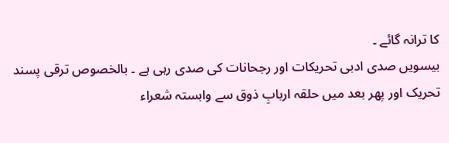کا ترانہ گائے ۔
بیسویں صدی ادبی تحریکات اور رجحانات کی صدی رہی ہے ۔ بالخصوص ترقی پسند تحریک اور پھر بعد میں حلقہ اربابِ ذوق سے وابستہ شعراء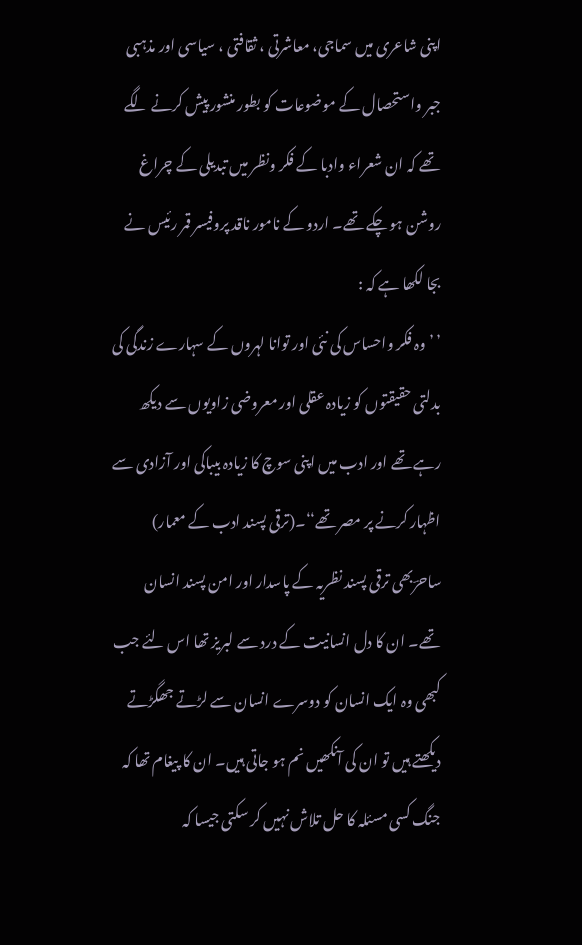اپنی شاعری میں سماجی، معاشرتی ، ثقافتی ، سیاسی اور مذہبی جبر واستحصال کے موضوعات کو بطور منشور پیش کرنے لگے تھے کہ ان شعراء وادبا کے فکر ونظر میں تبدیلی کے چراغ روشن ہو چکے تھے۔ اردو کے نامور ناقد پروفیسر قمر رئیس نے بجا لکھا ہے کہ :
’ ’وہ فکر واحساس کی نئی اور توانا لہروں کے سہارے زندگی کی بدلتی حقیقتوں کو زیادہ عقلی اور معروضی زاویوں سے دیکھ رہے تھے اور ادب میں اپنی سوچ کا زیادہ بیباکی اور آزادی سے اظہار کرنے پر مصر تھے‘‘۔(ترقی پسند ادب کے معمار)
ساحرؔبھی ترقی پسند نظریہ کے پاسدار اور امن پسند انسان تھے۔ ان کا دل انسانیت کے درد سے لبریز تھا اس لئے جب کبھی وہ ایک انسان کو دوسرے انسان سے لڑتے جھگڑتے دیکھتے ہیں تو ان کی آنکھیں نم ہو جاتی ہیں۔ ان کا پیغام تھا کہ جنگ کسی مسئلہ کا حل تلاش نہیں کر سکتی جیسا کہ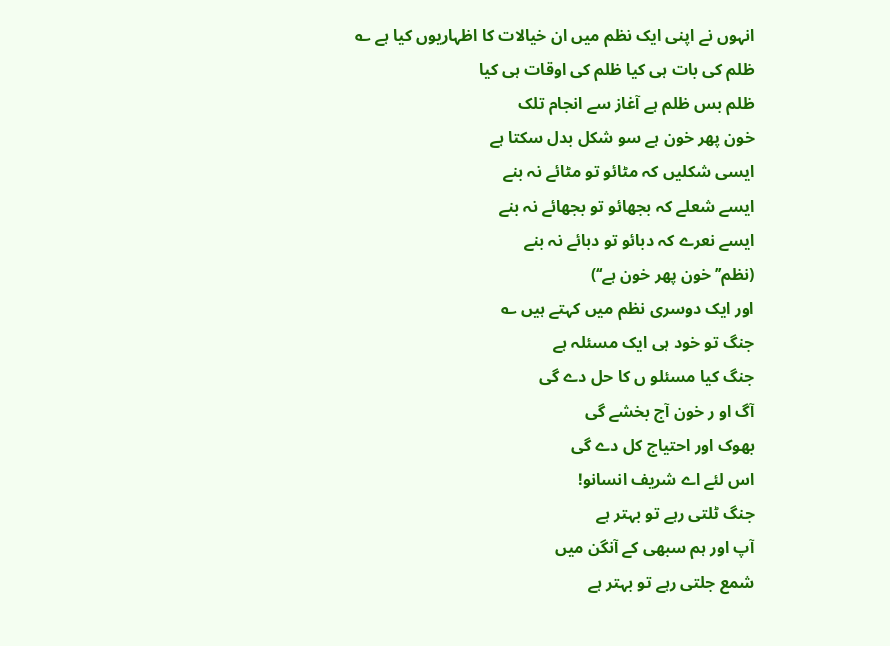انہوں نے اپنی ایک نظم میں ان خیالات کا اظہاریوں کیا ہے ؎
ظلم کی بات ہی کیا ظلم کی اوقات ہی کیا
ظلم بس ظلم ہے آغاز سے انجام تلک
خون پھر خون ہے سو شکل بدل سکتا ہے
ایسی شکلیں کہ مٹائو تو مٹائے نہ بنے
ایسے شعلے کہ بجھائو تو بجھائے نہ بنے
ایسے نعرے کہ دبائو تو دبائے نہ بنے
(نظم’’خون پھر خون ہے‘‘)
اور ایک دوسری نظم میں کہتے ہیں ؎
جنگ تو خود ہی ایک مسئلہ ہے
جنگ کیا مسئلو ں کا حل دے گی
آگ او ر خون آج بخشے گی
بھوک اور احتیاج کل دے گی
اس لئے اے شریف انسانو!
جنگ ٹلتی رہے تو بہتر ہے
آپ اور ہم سبھی کے آنگن میں
شمع جلتی رہے تو بہتر ہے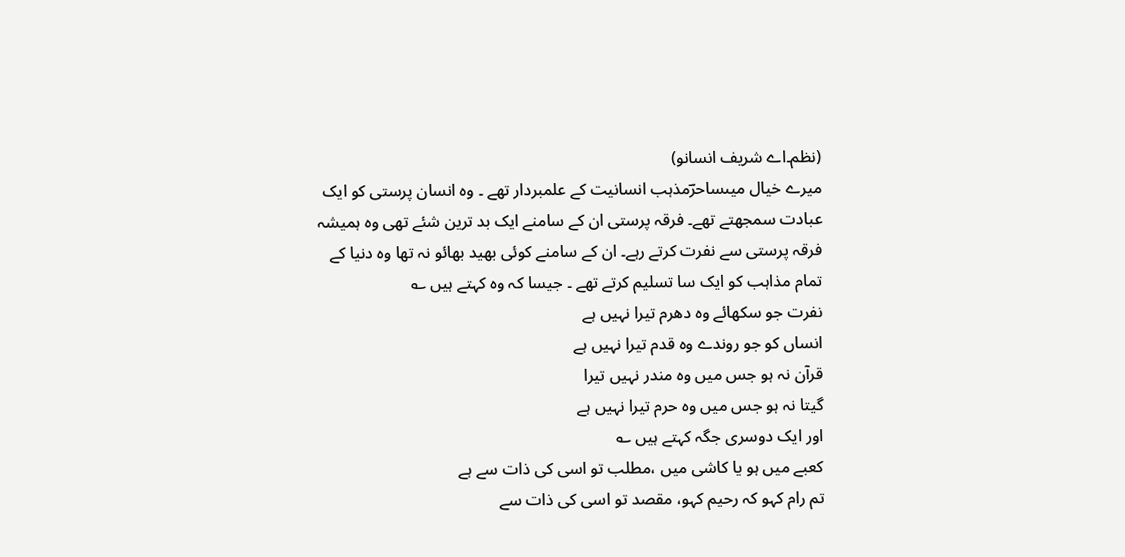(نظم۔اے شریف انسانو)
میرے خیال میںساحرؔمذہب انسانیت کے علمبردار تھے ۔ وہ انسان پرستی کو ایک عبادت سمجھتے تھے۔ فرقہ پرستی ان کے سامنے ایک بد ترین شئے تھی وہ ہمیشہ فرقہ پرستی سے نفرت کرتے رہے۔ ان کے سامنے کوئی بھید بھائو نہ تھا وہ دنیا کے تمام مذاہب کو ایک سا تسلیم کرتے تھے ۔ جیسا کہ وہ کہتے ہیں ؎
نفرت جو سکھائے وہ دھرم تیرا نہیں ہے
انساں کو جو روندے وہ قدم تیرا نہیں ہے
قرآن نہ ہو جس میں وہ مندر نہیں تیرا
گیتا نہ ہو جس میں وہ حرم تیرا نہیں ہے
اور ایک دوسری جگہ کہتے ہیں ؎
کعبے میں ہو یا کاشی میں ،مطلب تو اسی کی ذات سے ہے
تم رام کہو کہ رحیم کہو، مقصد تو اسی کی ذات سے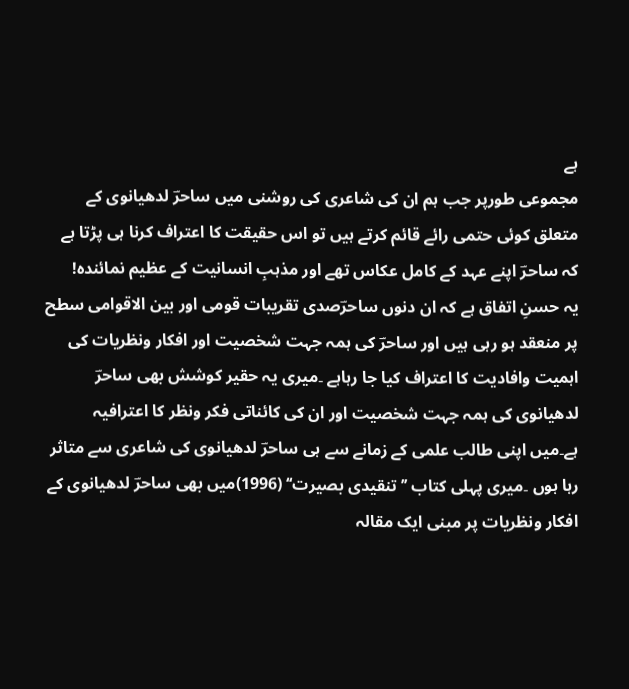ہے
مجموعی طورپر جب ہم ان کی شاعری کی روشنی میں ساحرؔ لدھیانوی کے متعلق کوئی حتمی رائے قائم کرتے ہیں تو اس حقیقت کا اعتراف کرنا ہی پڑتا ہے کہ ساحرؔ اپنے عہد کے کامل عکاس تھے اور مذہبِ انسانیت کے عظیم نمائندہ!
یہ حسنِ اتفاق ہے کہ ان دنوں ساحرؔصدی تقریبات قومی اور بین الاقوامی سطح پر منعقد ہو رہی ہیں اور ساحرؔ کی ہمہ جہت شخصیت اور افکار ونظریات کی اہمیت وافادیت کا اعتراف کیا جا رہاہے ۔میری یہ حقیر کوشش بھی ساحرؔ لدھیانوی کی ہمہ جہت شخصیت اور ان کی کائناتی فکر ونظر کا اعترافیہ ہے۔میں اپنی طالب علمی کے زمانے سے ہی ساحرؔ لدھیانوی کی شاعری سے متاثر رہا ہوں ۔میری پہلی کتاب ’’تنقیدی بصیرت‘‘ (1996)میں بھی ساحرؔ لدھیانوی کے
افکار ونظریات پر مبنی ایک مقالہ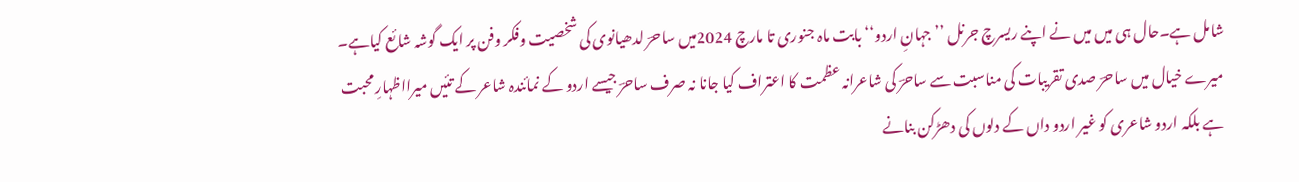شامل ہے۔حال ہی میں میں نے اپنے ریسرچ جرنل ’’جہانِ اردو‘‘ بابت ماہ جنوری تا مارچ 2024میں ساحرؔ لدھیانوی کی شخصیت وفکر وفن پر ایک گوشہ شائع کیاہے۔
میرے خیال میں ساحرؔ صدی تقریبات کی مناسبت سے ساحرؔ کی شاعرانہ عظمت کا اعتراف کیا جانا نہ صرف ساحرؔ جیسے اردو کے نمائندہ شاعر کے تئیں میرااظہارِ محبت ہے بلکہ اردو شاعری کو غیر اردو داں کے دلوں کی دھڑکن بنانے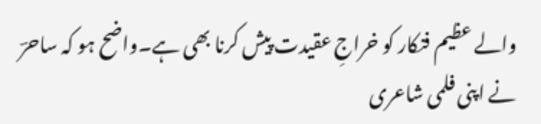والے عظیم فنکار کو خراجِ عقیدت پیش کرنا بھی ہے۔واضح ہو کہ ساحرؔ نے اپنی فلمی شاعری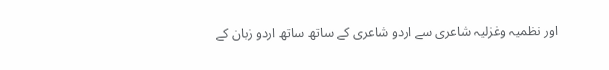اور نظمیہ وغزلیہ شاعری سے اردو شاعری کے ساتھ ساتھ اردو زبان کے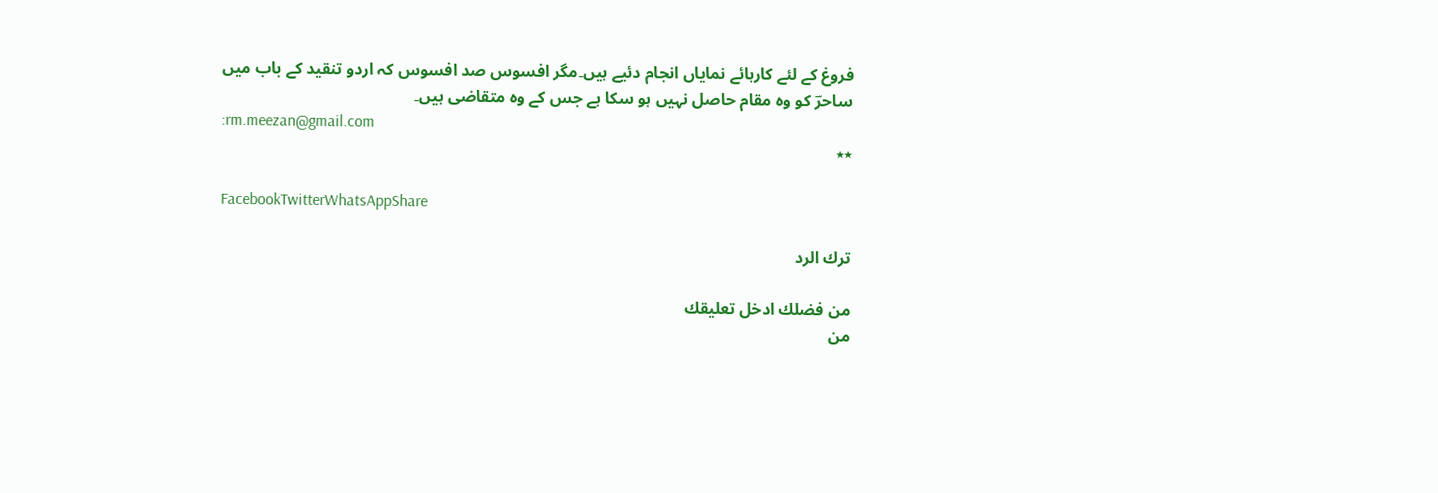فروغ کے لئے کارہائے نمایاں انجام دئیے ہیں۔مگر افسوس صد افسوس کہ اردو تنقید کے باب میں ساحرؔ کو وہ مقام حاصل نہیں ہو سکا ہے جس کے وہ متقاضی ہیں۔
:rm.meezan@gmail.com
٭٭

FacebookTwitterWhatsAppShare

ترك الرد

من فضلك ادخل تعليقك
من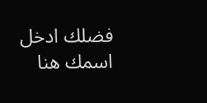فضلك ادخل اسمك هنا